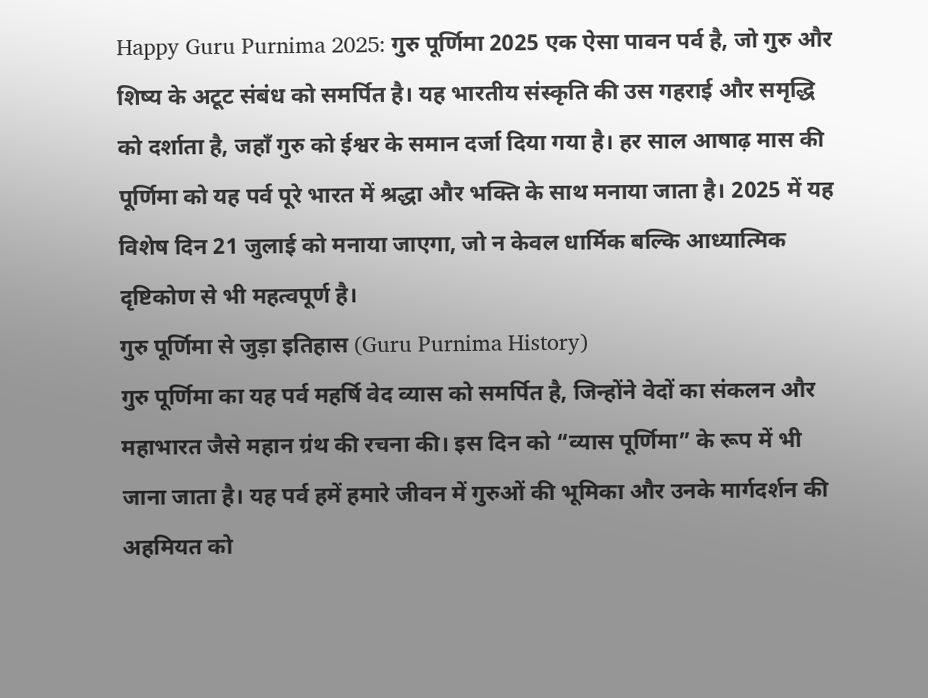Happy Guru Purnima 2025: गुरु पूर्णिमा 2025 एक ऐसा पावन पर्व है, जो गुरु और शिष्य के अटूट संबंध को समर्पित है। यह भारतीय संस्कृति की उस गहराई और समृद्धि को दर्शाता है, जहाँ गुरु को ईश्वर के समान दर्जा दिया गया है। हर साल आषाढ़ मास की पूर्णिमा को यह पर्व पूरे भारत में श्रद्धा और भक्ति के साथ मनाया जाता है। 2025 में यह विशेष दिन 21 जुलाई को मनाया जाएगा, जो न केवल धार्मिक बल्कि आध्यात्मिक दृष्टिकोण से भी महत्वपूर्ण है।
गुरु पूर्णिमा से जुड़ा इतिहास (Guru Purnima History)
गुरु पूर्णिमा का यह पर्व महर्षि वेद व्यास को समर्पित है, जिन्होंने वेदों का संकलन और महाभारत जैसे महान ग्रंथ की रचना की। इस दिन को “व्यास पूर्णिमा” के रूप में भी जाना जाता है। यह पर्व हमें हमारे जीवन में गुरुओं की भूमिका और उनके मार्गदर्शन की अहमियत को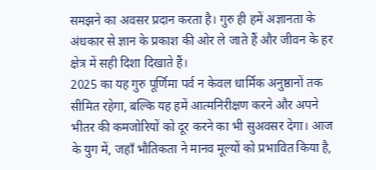समझने का अवसर प्रदान करता है। गुरु ही हमें अज्ञानता के अंधकार से ज्ञान के प्रकाश की ओर ले जाते हैं और जीवन के हर क्षेत्र में सही दिशा दिखाते हैं।
2025 का यह गुरु पूर्णिमा पर्व न केवल धार्मिक अनुष्ठानों तक सीमित रहेगा, बल्कि यह हमें आत्मनिरीक्षण करने और अपने भीतर की कमजोरियों को दूर करने का भी सुअवसर देगा। आज के युग में, जहाँ भौतिकता ने मानव मूल्यों को प्रभावित किया है,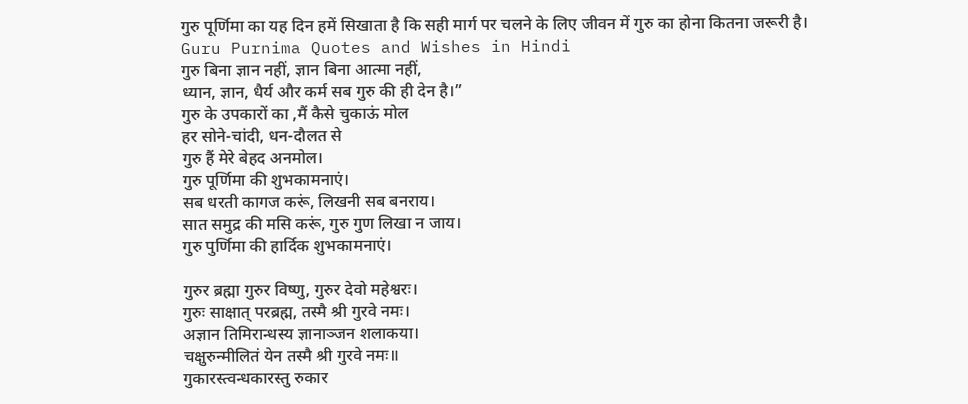गुरु पूर्णिमा का यह दिन हमें सिखाता है कि सही मार्ग पर चलने के लिए जीवन में गुरु का होना कितना जरूरी है।
Guru Purnima Quotes and Wishes in Hindi
गुरु बिना ज्ञान नहीं, ज्ञान बिना आत्मा नहीं,
ध्यान, ज्ञान, धैर्य और कर्म सब गुरु की ही देन है।”
गुरु के उपकारों का ,मैं कैसे चुकाऊं मोल
हर सोने-चांदी, धन-दौलत से
गुरु हैं मेरे बेहद अनमोल।
गुरु पूर्णिमा की शुभकामनाएं।
सब धरती कागज करूं, लिखनी सब बनराय।
सात समुद्र की मसि करूं, गुरु गुण लिखा न जाय।
गुरु पुर्णिमा की हार्दिक शुभकामनाएं।

गुरुर ब्रह्मा गुरुर विष्णु, गुरुर देवो महेश्वरः।
गुरुः साक्षात् परब्रह्म, तस्मै श्री गुरवे नमः।
अज्ञान तिमिरान्धस्य ज्ञानाञ्जन शलाकया।
चक्षुरुन्मीलितं येन तस्मै श्री गुरवे नमः॥
गुकारस्त्वन्धकारस्तु रुकार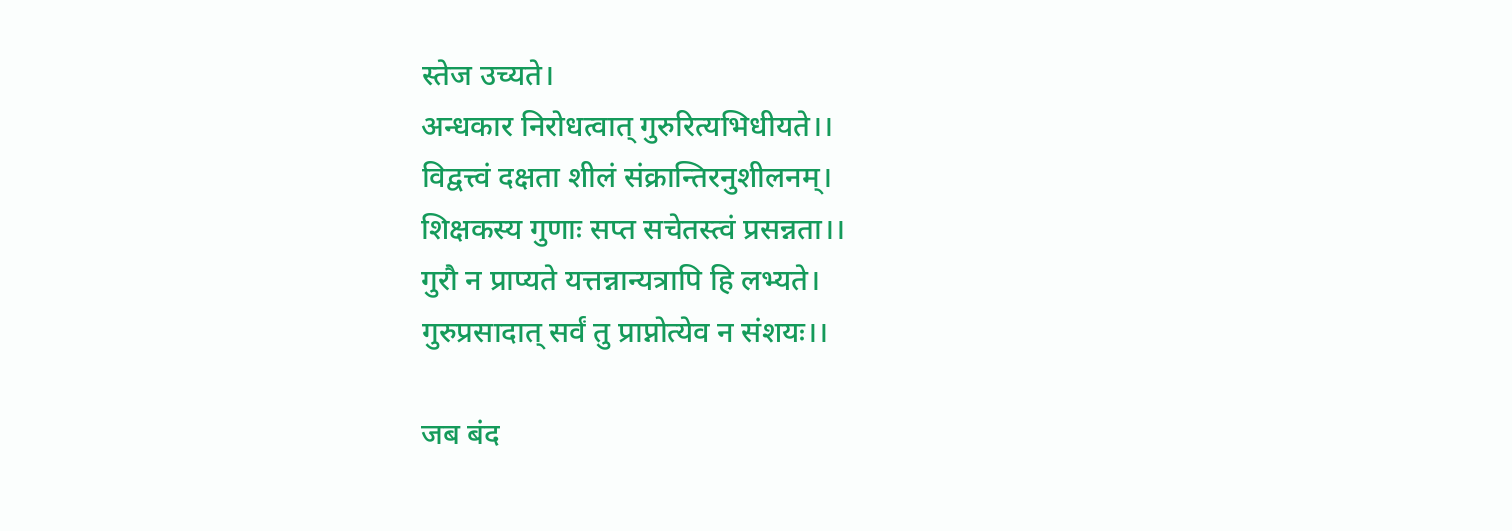स्तेज उच्यते।
अन्धकार निरोधत्वात् गुरुरित्यभिधीयते।।
विद्वत्त्वं दक्षता शीलं संक्रान्तिरनुशीलनम्।
शिक्षकस्य गुणाः सप्त सचेतस्त्वं प्रसन्नता।।
गुरौ न प्राप्यते यत्तन्नान्यत्रापि हि लभ्यते।
गुरुप्रसादात् सर्वं तु प्राप्नोत्येव न संशयः।।

जब बंद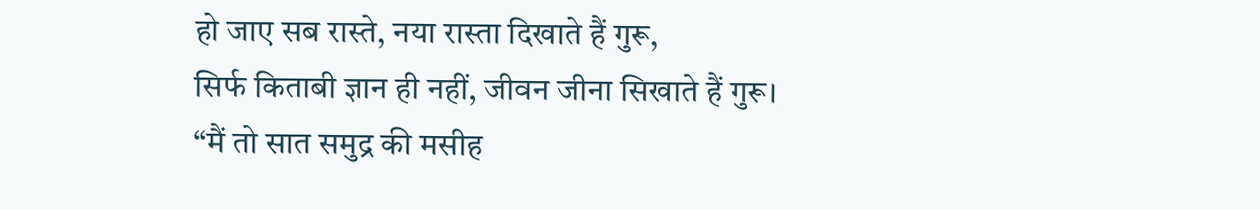हो जाए सब रास्ते, नया रास्ता दिखाते हैं गुरू,
सिर्फ किताबी ज्ञान ही नहीं, जीवन जीना सिखाते हैं गुरू।
“मैं तो सात समुद्र की मसीह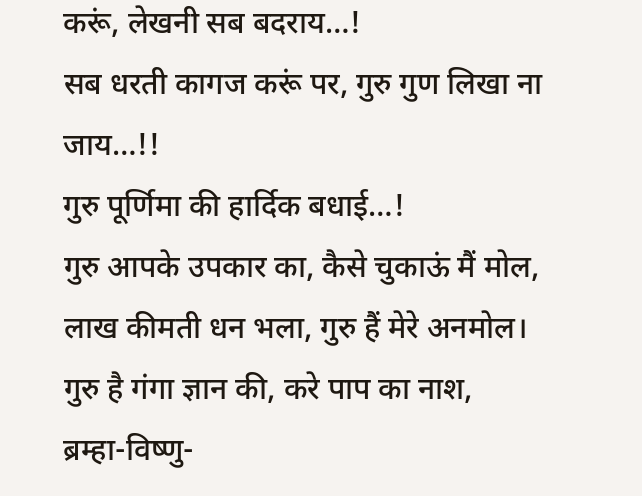करूं, लेखनी सब बदराय…!
सब धरती कागज करूं पर, गुरु गुण लिखा ना जाय…!!
गुरु पूर्णिमा की हार्दिक बधाई…!
गुरु आपके उपकार का, कैसे चुकाऊं मैं मोल,
लाख कीमती धन भला, गुरु हैं मेरे अनमोल।
गुरु है गंगा ज्ञान की, करे पाप का नाश,
ब्रम्हा-विष्णु-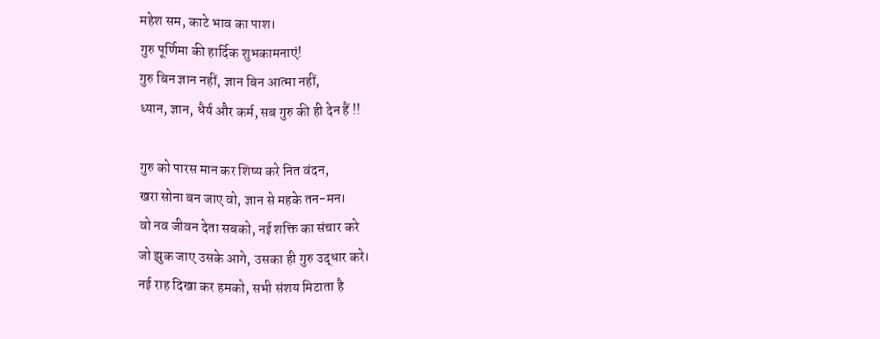महेश सम, काटे भाव का पाश।
गुरु पूर्णिमा की हार्दिक शुभकामनाएं!
गुरु बिन ज्ञान नहीं, ज्ञान बिन आत्मा नहीं,
ध्यान, ज्ञान, धैर्य और कर्म, सब गुरु की ही देन हैं !!

गुरु को पारस मान कर शिष्य करे नित वंदन,
खरा सोना बन जाए वो, ज्ञान से महके तन-मन।
वो नव जीवन देता सबको, नई शक्ति का संचार करे
जो झुक जाए उसके आगे, उसका ही गुरु उद्धार करे।
नई राह दिखा कर हमको, सभी संशय मिटाता है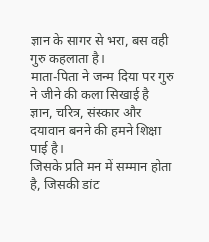ज्ञान के सागर से भरा, बस वही गुरु कहलाता है।
माता-पिता ने जन्म दिया पर गुरु ने जीने की कला सिखाई है
ज्ञान, चरित्र, संस्कार और दयावान बनने की हमने शिक्षा पाई है।
जिसके प्रति मन में सम्मान होता है, जिसकी डांट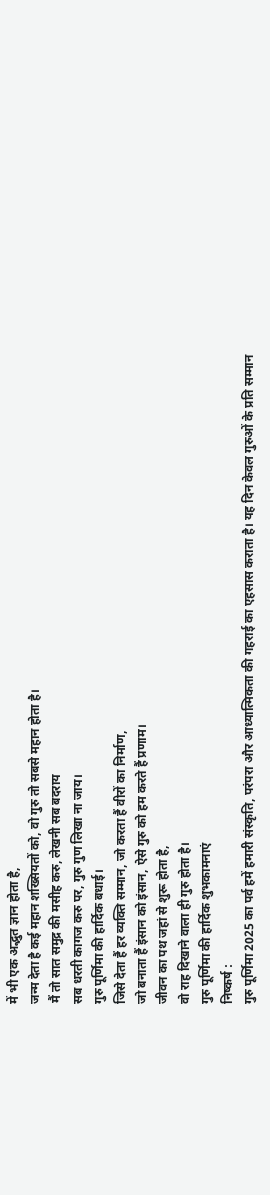में भी एक अद्भुत ज्ञान होता है,
जन्म देता है कई महान शख्सियतों को, वो गुरु तो सबसे महान होता है।
मैं तो सात समुद्र की मसीह करु, लेखनी सब बदराय
सब धरती कागज करु पर, गुरु गुण लिखा ना जाय।
गुरु पूर्णिमा की हार्दिक बधाई।
जिसे देता हैं हर व्यक्ति सम्मान, जो करता हैं वीरों का निर्माण,
जो बनाता हैं इंसान को इंसान, ऐसे गुरु को हम करते हैं प्रणाम।
जीवन का पथ जहां से शुरू होता है,
वो राह दिखाने वाला ही गुरु होता है।
गुरु पूर्णिमा की हार्दिक शुभकामनाएं
निष्कर्ष :
गुरु पूर्णिमा 2025 का पर्व हमें हमारी संस्कृति, परंपरा और आध्यात्मिकता की गहराई का एहसास कराता है। यह दिन केवल गुरुओं के प्रति सम्मान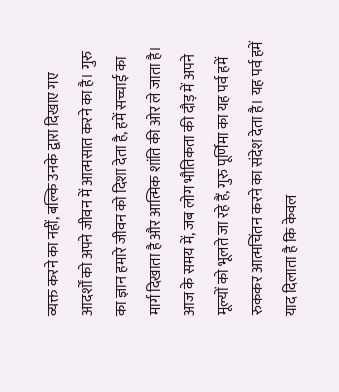व्यक्त करने का नहीं, बल्कि उनके द्वारा दिखाए गए आदर्शों को अपने जीवन में आत्मसात करने का है। गुरु का ज्ञान हमारे जीवन को दिशा देता है, हमें सच्चाई का मार्ग दिखाता है और आत्मिक शांति की ओर ले जाता है।
आज के समय में, जब लोग भौतिकता की दौड़ में अपने मूल्यों को भूलते जा रहे हैं, गुरु पूर्णिमा का यह पर्व हमें रुककर आत्मचिंतन करने का संदेश देता है। यह पर्व हमें याद दिलाता है कि केवल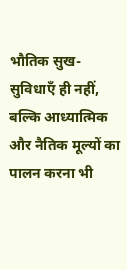भौतिक सुख-सुविधाएँ ही नहीं, बल्कि आध्यात्मिक और नैतिक मूल्यों का पालन करना भी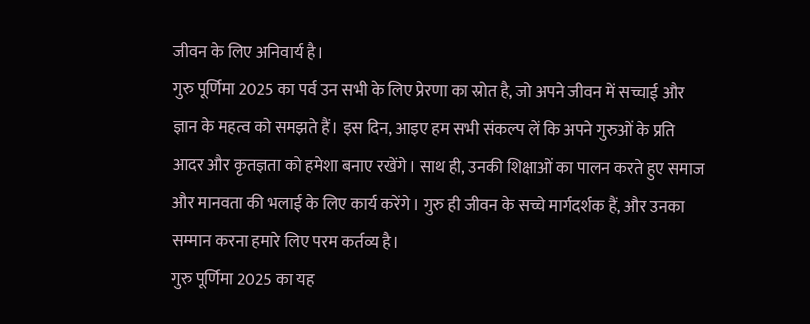जीवन के लिए अनिवार्य है।
गुरु पूर्णिमा 2025 का पर्व उन सभी के लिए प्रेरणा का स्रोत है, जो अपने जीवन में सच्चाई और ज्ञान के महत्व को समझते हैं। इस दिन, आइए हम सभी संकल्प लें कि अपने गुरुओं के प्रति आदर और कृतज्ञता को हमेशा बनाए रखेंगे। साथ ही, उनकी शिक्षाओं का पालन करते हुए समाज और मानवता की भलाई के लिए कार्य करेंगे। गुरु ही जीवन के सच्चे मार्गदर्शक हैं, और उनका सम्मान करना हमारे लिए परम कर्तव्य है।
गुरु पूर्णिमा 2025 का यह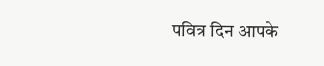पवित्र दिन आपके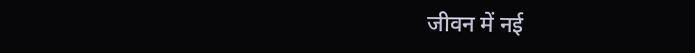जीवन में नई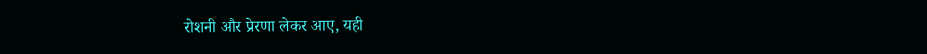रोशनी और प्रेरणा लेकर आए, यही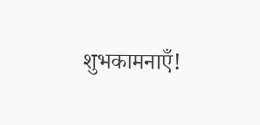शुभकामनाएँ!